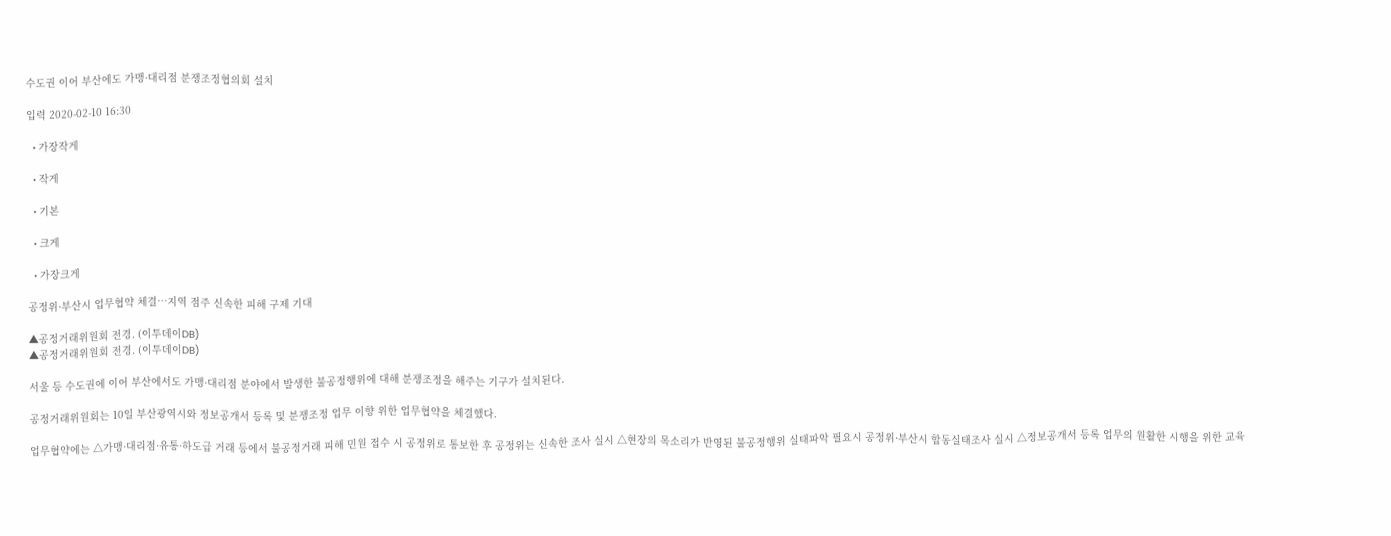수도권 이어 부산에도 가맹·대리점 분쟁조정협의회 설치

입력 2020-02-10 16:30

  • 가장작게

  • 작게

  • 기본

  • 크게

  • 가장크게

공정위·부산시 업무협약 체결…지역 점주 신속한 피해 구제 기대

▲공정거래위원회 전경. (이투데이DB)
▲공정거래위원회 전경. (이투데이DB)

서울 등 수도권에 이어 부산에서도 가맹·대리점 분야에서 발생한 불공정행위에 대해 분쟁조정을 해주는 기구가 설치된다.

공정거래위원회는 10일 부산광역시와 정보공개서 등록 및 분쟁조정 업무 이향 위한 업무협약을 체결했다.

업무협약에는 △가맹·대리점·유통·하도급 거래 등에서 불공정거래 피해 민원 접수 시 공정위로 통보한 후 공정위는 신속한 조사 실시 △현장의 목소리가 반영된 불공정행위 실태파악 필요시 공정위·부산시 합동실태조사 실시 △정보공개서 등록 업무의 원활한 시행을 위한 교육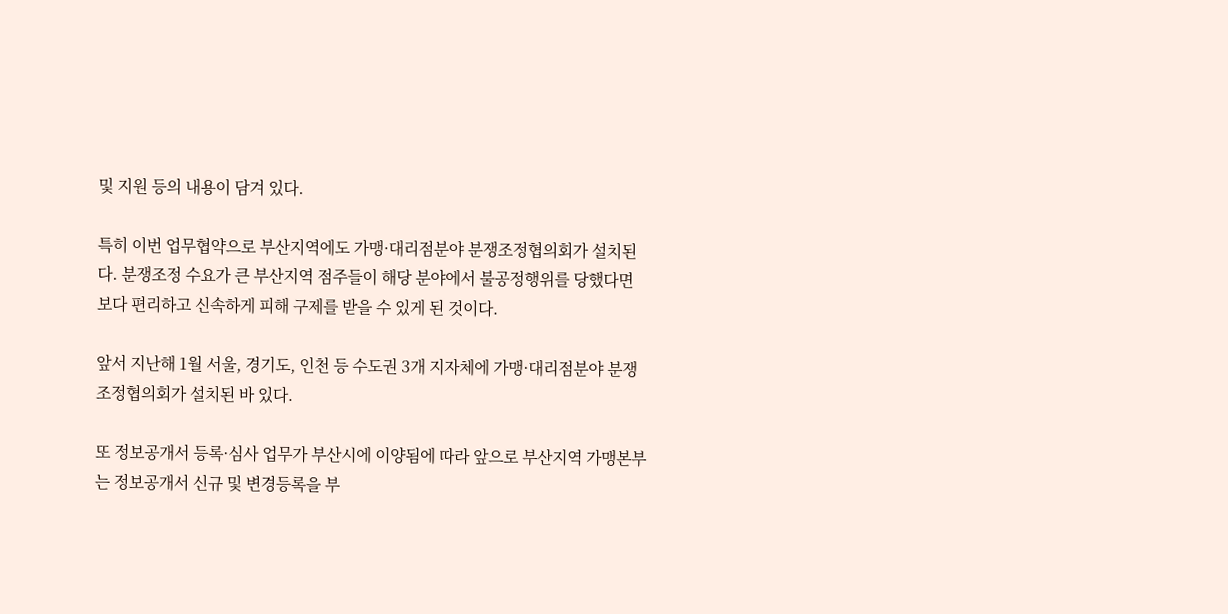및 지원 등의 내용이 담겨 있다.

특히 이번 업무협약으로 부산지역에도 가맹·대리점분야 분쟁조정협의회가 설치된다. 분쟁조정 수요가 큰 부산지역 점주들이 해당 분야에서 불공정행위를 당했다면 보다 편리하고 신속하게 피해 구제를 받을 수 있게 된 것이다.

앞서 지난해 1월 서울, 경기도, 인천 등 수도권 3개 지자체에 가맹·대리점분야 분쟁조정협의회가 설치된 바 있다.

또 정보공개서 등록·심사 업무가 부산시에 이양됨에 따라 앞으로 부산지역 가맹본부는 정보공개서 신규 및 변경등록을 부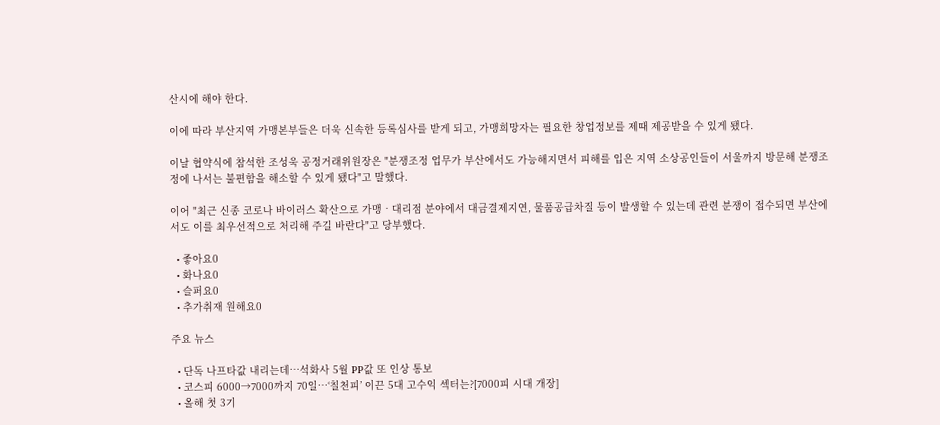산시에 해야 한다.

이에 따라 부산지역 가맹본부들은 더욱 신속한 등록심사를 받게 되고, 가맹희망자는 필요한 창업정보를 제때 제공받을 수 있게 됐다.

이날 협약식에 참석한 조성욱 공정거래위원장은 "분쟁조정 업무가 부산에서도 가능해지면서 피해를 입은 지역 소상공인들이 서울까지 방문해 분쟁조정에 나서는 불편함을 해소할 수 있게 됐다"고 말했다.

이어 "최근 신종 코로나 바이러스 확산으로 가맹‧대리점 분야에서 대금결제지연, 물품공급차질 등이 발생할 수 있는데 관련 분쟁이 접수되면 부산에서도 이를 최우선적으로 처리해 주길 바란다"고 당부했다.

  • 좋아요0
  • 화나요0
  • 슬퍼요0
  • 추가취재 원해요0

주요 뉴스

  • 단독 나프타값 내리는데…석화사 5월 PP값 또 인상 통보
  • 코스피 6000→7000까지 70일⋯‘칠천피’ 이끈 5대 고수익 섹터는?[7000피 시대 개장]
  • 올해 첫 3기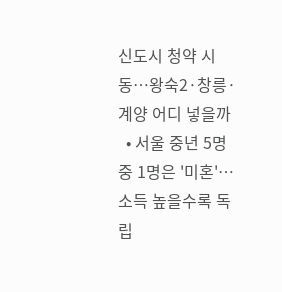신도시 청약 시동…왕숙2·창릉·계양 어디 넣을까
  • 서울 중년 5명 중 1명은 '미혼'… 소득 높을수록 독립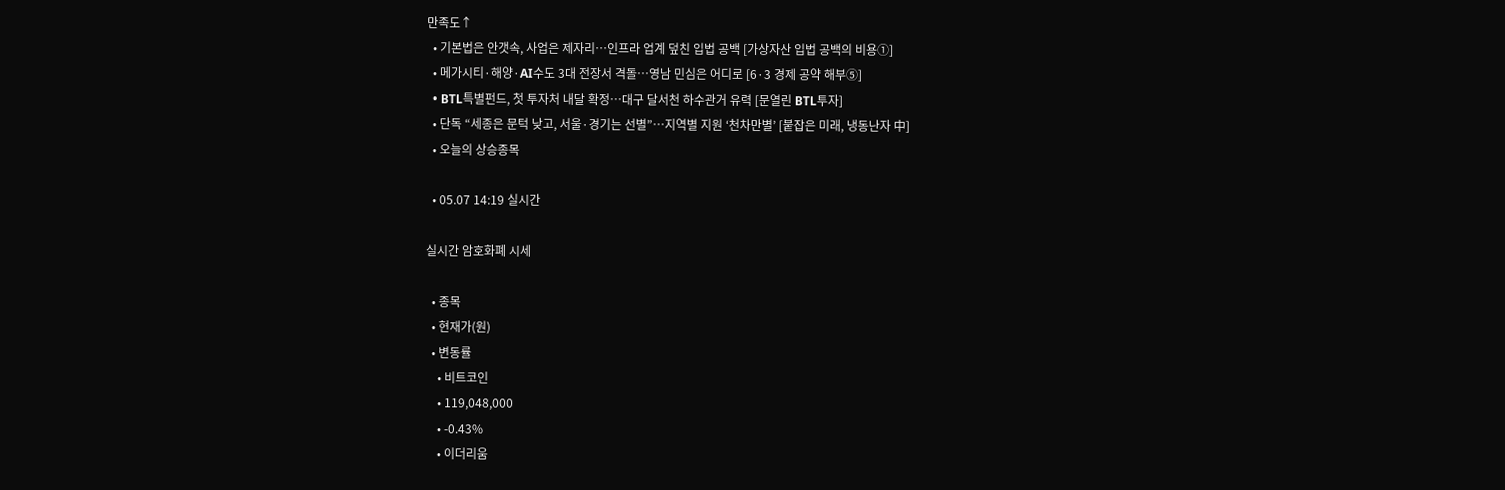만족도↑
  • 기본법은 안갯속, 사업은 제자리…인프라 업계 덮친 입법 공백 [가상자산 입법 공백의 비용①]
  • 메가시티·해양·AI수도 3대 전장서 격돌…영남 민심은 어디로 [6·3 경제 공약 해부⑤]
  • BTL특별펀드, 첫 투자처 내달 확정…대구 달서천 하수관거 유력 [문열린 BTL투자]
  • 단독 “세종은 문턱 낮고, 서울·경기는 선별”…지역별 지원 ‘천차만별’ [붙잡은 미래, 냉동난자 中]
  • 오늘의 상승종목

  • 05.07 14:19 실시간

실시간 암호화폐 시세

  • 종목
  • 현재가(원)
  • 변동률
    • 비트코인
    • 119,048,000
    • -0.43%
    • 이더리움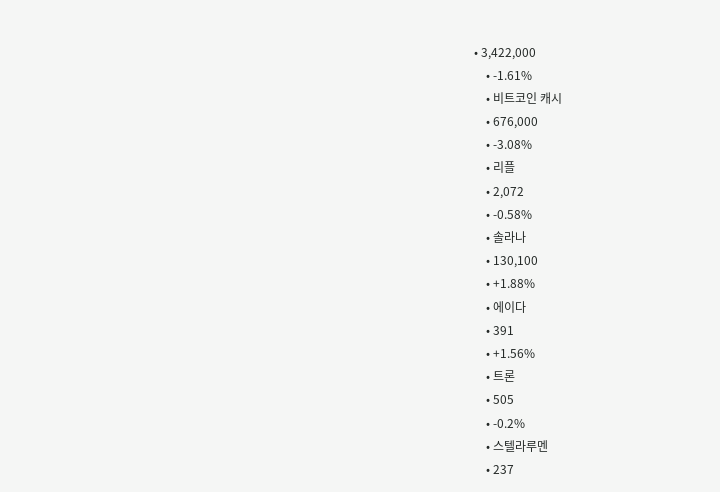• 3,422,000
    • -1.61%
    • 비트코인 캐시
    • 676,000
    • -3.08%
    • 리플
    • 2,072
    • -0.58%
    • 솔라나
    • 130,100
    • +1.88%
    • 에이다
    • 391
    • +1.56%
    • 트론
    • 505
    • -0.2%
    • 스텔라루멘
    • 237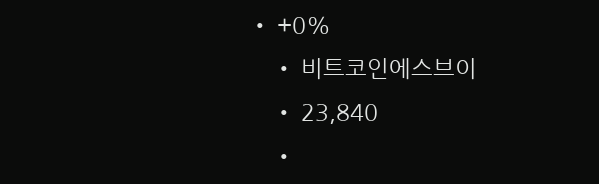• +0%
    • 비트코인에스브이
    • 23,840
    •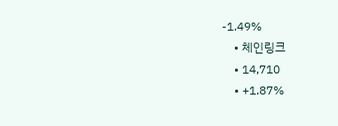-1.49%
    • 체인링크
    • 14,710
    • +1.87%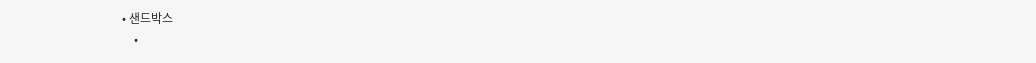• 샌드박스
    •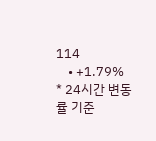114
    • +1.79%
* 24시간 변동률 기준